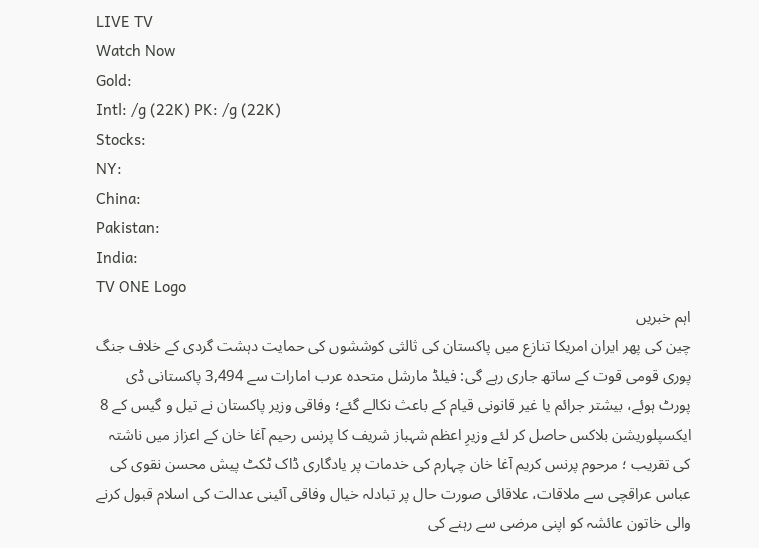LIVE TV
Watch Now
Gold:
Intl: /g (22K) PK: /g (22K)
Stocks:
NY:
China:
Pakistan:
India:
TV ONE Logo
اہم خبریں
چین کی پھر ایران امریکا تنازع میں پاکستان کی ثالثی کوششوں کی حمایت دہشت گردی کے خلاف جنگ پوری قومی قوت کے ساتھ جاری رہے گی: فیلڈ مارشل متحدہ عرب امارات سے 3,494 پاکستانی ڈی پورٹ ہوئے، بیشتر جرائم یا غیر قانونی قیام کے باعث نکالے گئے؛ وفاقی وزیر پاکستان نے تیل و گیس کے 8 ایکسپلوریشن بلاکس حاصل کر لئے وزیرِ اعظم شہباز شریف کا پرنس رحیم آغا خان کے اعزاز میں ناشتہ کی تقریب ؛ مرحوم پرنس کریم آغا خان چہارم کی خدمات پر یادگاری ڈاک ٹکٹ پیش محسن نقوی کی عباس عراقچی سے ملاقات، علاقائی صورت حال پر تبادلہ خیال وفاقی آئینی عدالت کی اسلام قبول کرنے والی خاتون عائشہ کو اپنی مرضی سے رہنے کی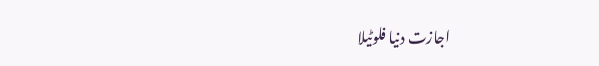اجازت دنیا فلوٹیلا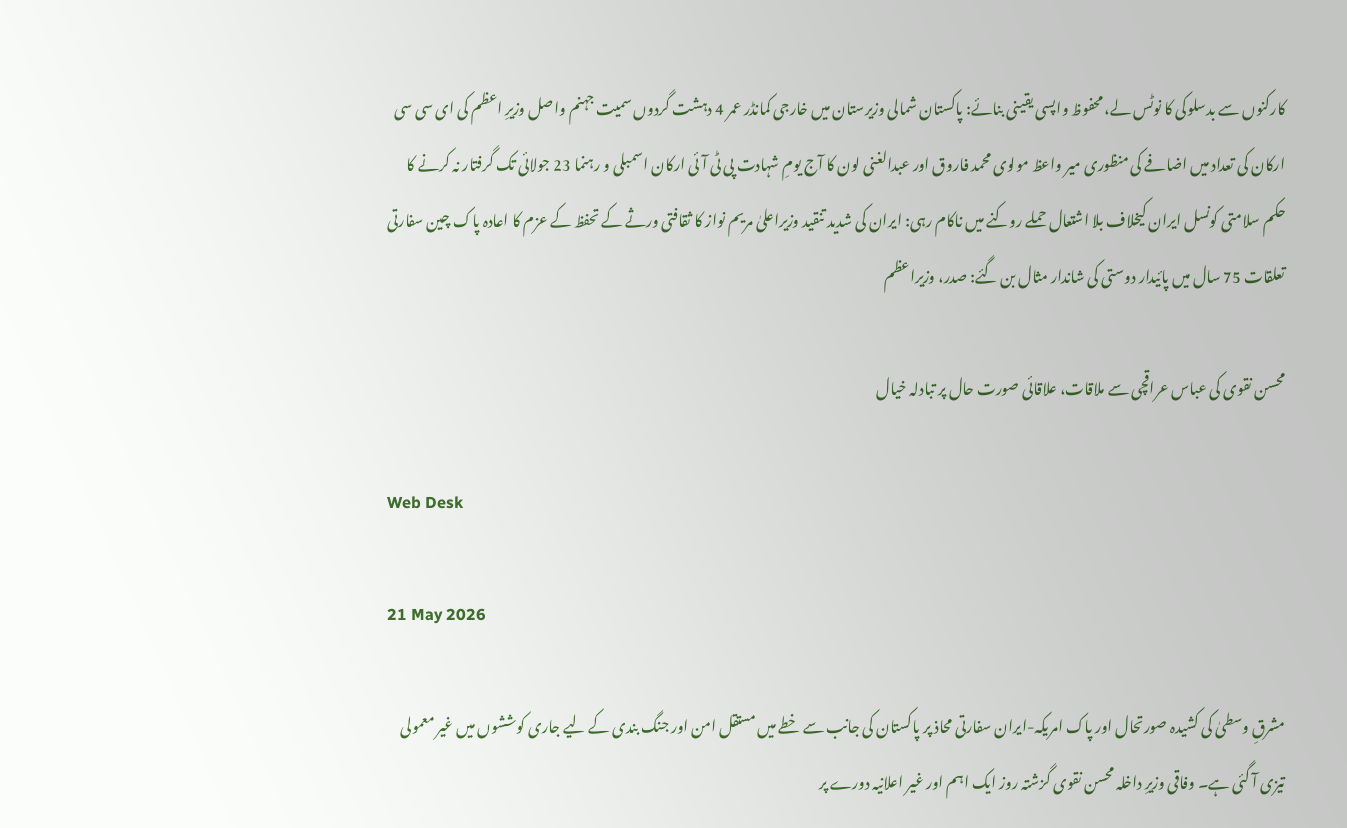کارکنوں سے بدسلوکی کا نوٹس لے، محفوظ واپسی یقینی بنائے: پاکستان شمالی وزیرستان میں خارجی کمانڈر عمر 4 دہشت گردوں سمیت جہنم واصل وزیرِ اعظم کی ای سی سی ارکان کی تعداد میں اضافے کی منظوری میر واعظ مولوی محمد فاروق اور عبدالغنی لون کا آج یومِ شہادت پی ٹی آئی ارکان اسمبلی و رہنما 23 جولائی تک گرفتار نہ کرنے کا حکم سلامتی کونسل ایران کیخلاف بلا اشتعال حملے روکنے میں ناکام رہی: ایران کی شدید تنقید وزیراعلیٰ مریم نواز کا ثقافتی ورثے کے تحفظ کے عزم کا اعادہ پاک چین سفارتی تعلقات 75 سال میں پائیدار دوستی کی شاندار مثال بن گئے: صدر، وزیراعظم

محسن نقوی کی عباس عراقچی سے ملاقات، علاقائی صورت حال پر تبادلہ خیال

Web Desk

21 May 2026

مشرقِ وسطیٰ کی کشیدہ صورتحال اور پاک امریکہ-ایران سفارتی محاذ پر پاکستان کی جانب سے خطے میں مستقل امن اور جنگ بندی کے لیے جاری کوششوں میں غیر معمولی تیزی آ گئی ہے۔ وفاقی وزیرِ داخلہ محسن نقوی گزشتہ روز ایک اہم اور غیر اعلانیہ دورے پر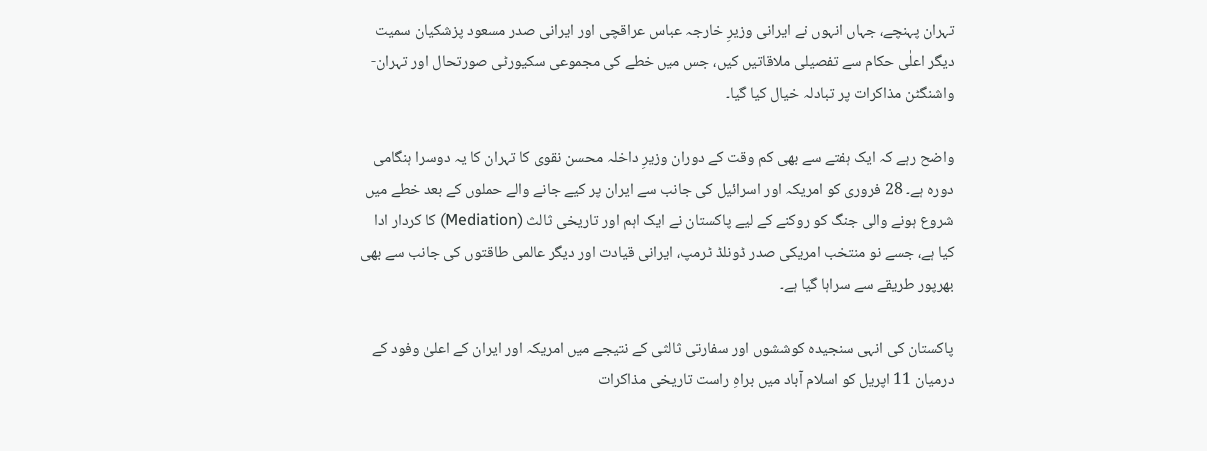تہران پہنچے، جہاں انہوں نے ایرانی وزیرِ خارجہ عباس عراقچی اور ایرانی صدر مسعود پزشکیان سمیت دیگر اعلٰی حکام سے تفصیلی ملاقاتیں کیں، جس میں خطے کی مجموعی سکیورٹی صورتحال اور تہران-واشنگٹن مذاکرات پر تبادلہ خیال کیا گیا۔

واضح رہے کہ ایک ہفتے سے بھی کم وقت کے دوران وزیرِ داخلہ محسن نقوی کا تہران کا یہ دوسرا ہنگامی دورہ ہے۔ 28 فروری کو امریکہ اور اسرائیل کی جانب سے ایران پر کیے جانے والے حملوں کے بعد خطے میں شروع ہونے والی جنگ کو روکنے کے لیے پاکستان نے ایک اہم اور تاریخی ثالث (Mediation) کا کردار ادا کیا ہے، جسے نو منتخب امریکی صدر ڈونلڈ ٹرمپ، ایرانی قیادت اور دیگر عالمی طاقتوں کی جانب سے بھی بھرپور طریقے سے سراہا گیا ہے۔

پاکستان کی انہی سنجیدہ کوششوں اور سفارتی ثالثی کے نتیجے میں امریکہ اور ایران کے اعلیٰ وفود کے درمیان 11 اپریل کو اسلام آباد میں براہِ راست تاریخی مذاکرات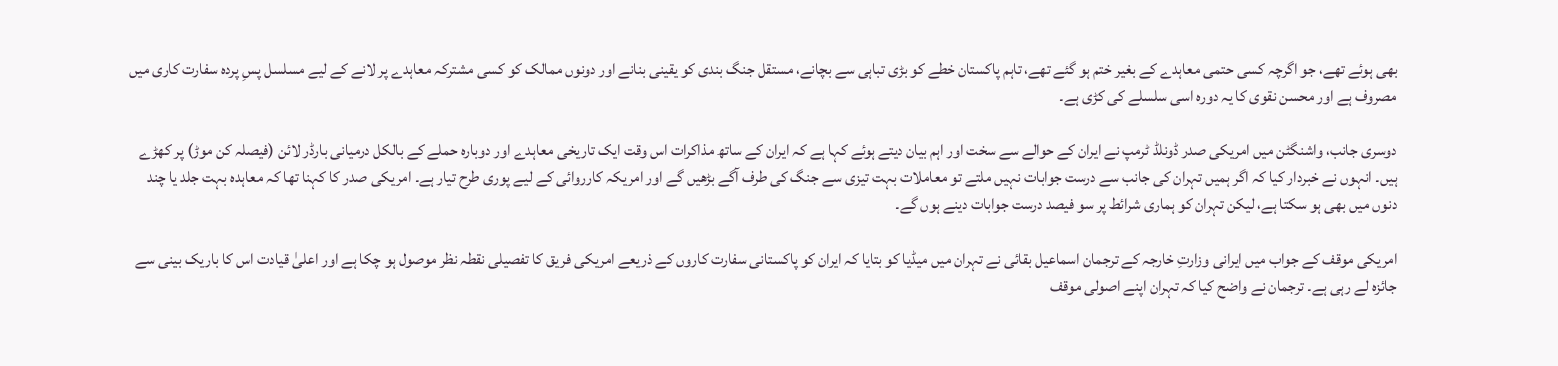بھی ہوئے تھے، جو اگرچہ کسی حتمی معاہدے کے بغیر ختم ہو گئے تھے، تاہم پاکستان خطے کو بڑی تباہی سے بچانے، مستقل جنگ بندی کو یقینی بنانے اور دونوں ممالک کو کسی مشترکہ معاہدے پر لانے کے لیے مسلسل پسِ پردہ سفارت کاری میں مصروف ہے اور محسن نقوی کا یہ دورہ اسی سلسلے کی کڑی ہے۔

دوسری جانب، واشنگٹن میں امریکی صدر ڈونلڈ ٹرمپ نے ایران کے حوالے سے سخت اور اہم بیان دیتے ہوئے کہا ہے کہ ایران کے ساتھ مذاکرات اس وقت ایک تاریخی معاہدے اور دوبارہ حملے کے بالکل درمیانی بارڈر لائن (فیصلہ کن موڑ) پر کھڑے ہیں۔ انہوں نے خبردار کیا کہ اگر ہمیں تہران کی جانب سے درست جوابات نہیں ملتے تو معاملات بہت تیزی سے جنگ کی طرف آگے بڑھیں گے اور امریکہ کارروائی کے لیے پوری طرح تیار ہے۔ امریکی صدر کا کہنا تھا کہ معاہدہ بہت جلد یا چند دنوں میں بھی ہو سکتا ہے، لیکن تہران کو ہماری شرائط پر سو فیصد درست جوابات دینے ہوں گے۔

امریکی موقف کے جواب میں ایرانی وزارتِ خارجہ کے ترجمان اسماعیل بقائی نے تہران میں میڈیا کو بتایا کہ ایران کو پاکستانی سفارت کاروں کے ذریعے امریکی فریق کا تفصیلی نقطہ نظر موصول ہو چکا ہے اور اعلیٰ قیادت اس کا باریک بینی سے جائزہ لے رہی ہے۔ ترجمان نے واضح کیا کہ تہران اپنے اصولی موقف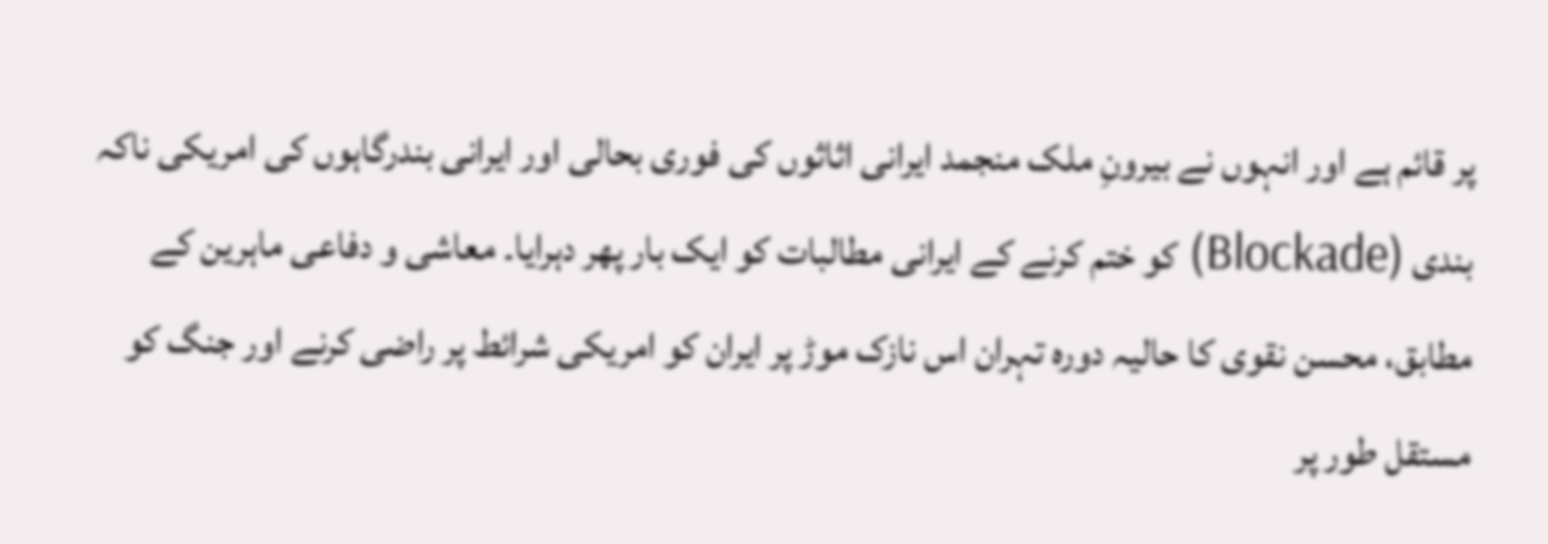پر قائم ہے اور انہوں نے بیرونِ ملک منجمد ایرانی اثاثوں کی فوری بحالی اور ایرانی بندرگاہوں کی امریکی ناکہ بندی (Blockade) کو ختم کرنے کے ایرانی مطالبات کو ایک بار پھر دہرایا۔ معاشی و دفاعی ماہرین کے مطابق، محسن نقوی کا حالیہ دورہ تہران اس نازک موڑ پر ایران کو امریکی شرائط پر راضی کرنے اور جنگ کو مستقل طور پر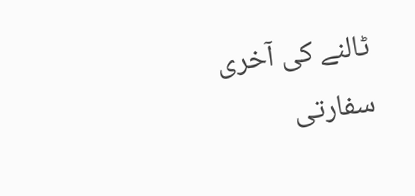ٹالنے کی آخری سفارتی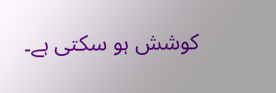کوشش ہو سکتی ہے۔